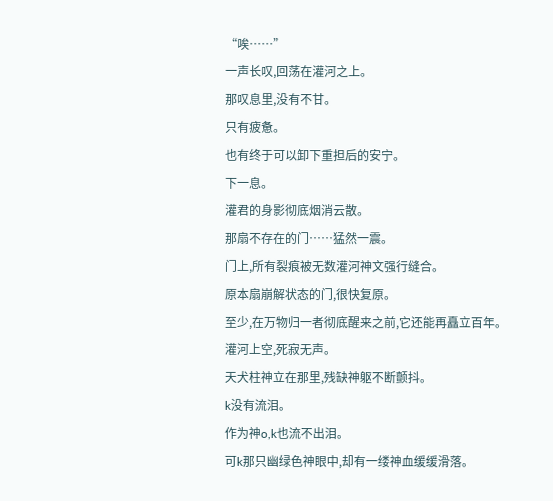“唉……”
一声长叹,回荡在灌河之上。
那叹息里,没有不甘。
只有疲惫。
也有终于可以卸下重担后的安宁。
下一息。
灌君的身影彻底烟消云散。
那扇不存在的门……猛然一震。
门上,所有裂痕被无数灌河神文强行缝合。
原本扇崩解状态的门,很快复原。
至少,在万物归一者彻底醒来之前,它还能再矗立百年。
灌河上空,死寂无声。
天犬柱神立在那里,残缺神躯不断颤抖。
k没有流泪。
作为神o,k也流不出泪。
可k那只幽绿色神眼中,却有一缕神血缓缓滑落。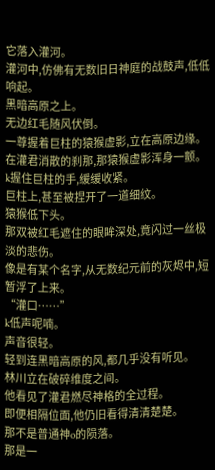它落入灌河。
灌河中,仿佛有无数旧日神庭的战鼓声,低低响起。
黑暗高原之上。
无边红毛随风伏倒。
一尊握着巨柱的猿猴虚影,立在高原边缘。
在灌君消散的刹那,那猿猴虚影浑身一颤。
k握住巨柱的手,缓缓收紧。
巨柱上,甚至被捏开了一道细纹。
猿猴低下头。
那双被红毛遮住的眼眸深处,竟闪过一丝极淡的悲伤。
像是有某个名字,从无数纪元前的灰烬中,短暂浮了上来。
“灌口……”
k低声呢喃。
声音很轻。
轻到连黑暗高原的风,都几乎没有听见。
林川立在破碎维度之间。
他看见了灌君燃尽神格的全过程。
即便相隔位面,他仍旧看得清清楚楚。
那不是普通神o的陨落。
那是一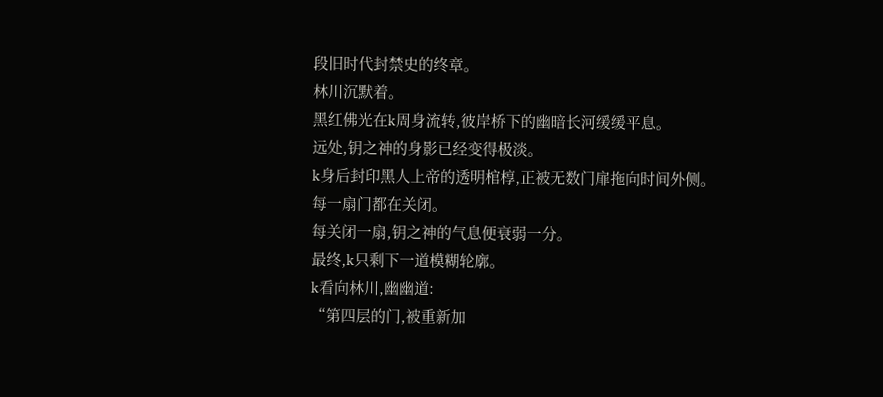段旧时代封禁史的终章。
林川沉默着。
黑红佛光在k周身流转,彼岸桥下的幽暗长河缓缓平息。
远处,钥之神的身影已经变得极淡。
k身后封印黑人上帝的透明棺椁,正被无数门扉拖向时间外侧。
每一扇门都在关闭。
每关闭一扇,钥之神的气息便衰弱一分。
最终,k只剩下一道模糊轮廓。
k看向林川,幽幽道:
“第四层的门,被重新加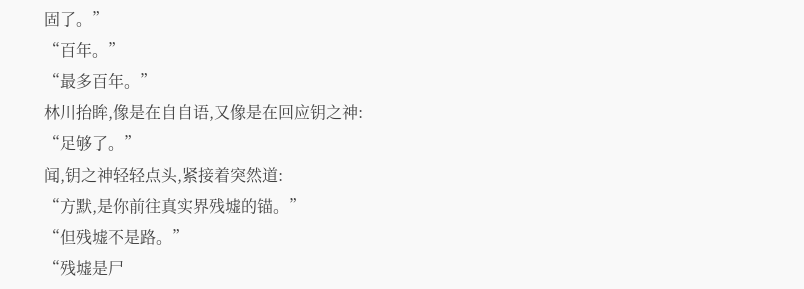固了。”
“百年。”
“最多百年。”
林川抬眸,像是在自自语,又像是在回应钥之神:
“足够了。”
闻,钥之神轻轻点头,紧接着突然道:
“方默,是你前往真实界残墟的锚。”
“但残墟不是路。”
“残墟是尸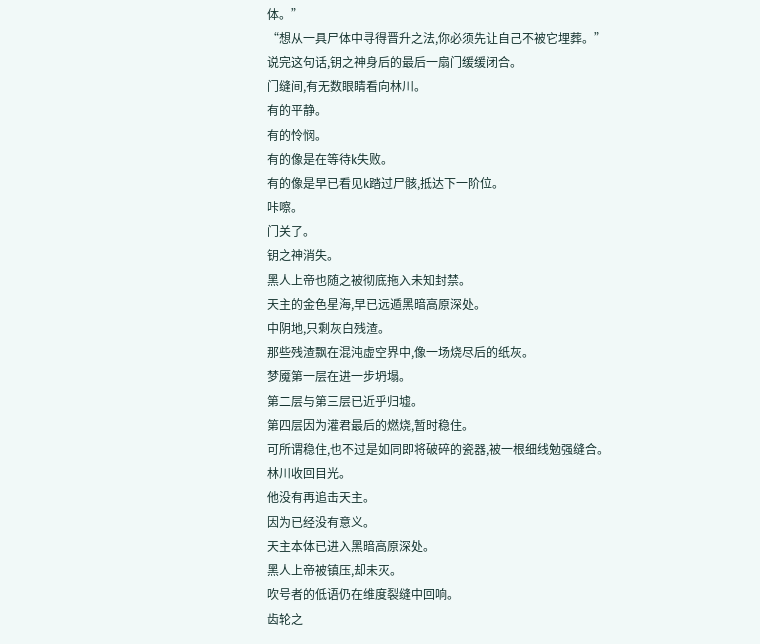体。”
“想从一具尸体中寻得晋升之法,你必须先让自己不被它埋葬。”
说完这句话,钥之神身后的最后一扇门缓缓闭合。
门缝间,有无数眼睛看向林川。
有的平静。
有的怜悯。
有的像是在等待k失败。
有的像是早已看见k踏过尸骸,抵达下一阶位。
咔嚓。
门关了。
钥之神消失。
黑人上帝也随之被彻底拖入未知封禁。
天主的金色星海,早已远遁黑暗高原深处。
中阴地,只剩灰白残渣。
那些残渣飘在混沌虚空界中,像一场烧尽后的纸灰。
梦魇第一层在进一步坍塌。
第二层与第三层已近乎归墟。
第四层因为灌君最后的燃烧,暂时稳住。
可所谓稳住,也不过是如同即将破碎的瓷器,被一根细线勉强缝合。
林川收回目光。
他没有再追击天主。
因为已经没有意义。
天主本体已进入黑暗高原深处。
黑人上帝被镇压,却未灭。
吹号者的低语仍在维度裂缝中回响。
齿轮之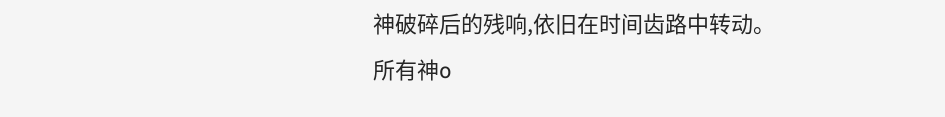神破碎后的残响,依旧在时间齿路中转动。
所有神o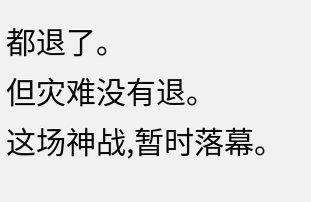都退了。
但灾难没有退。
这场神战,暂时落幕。